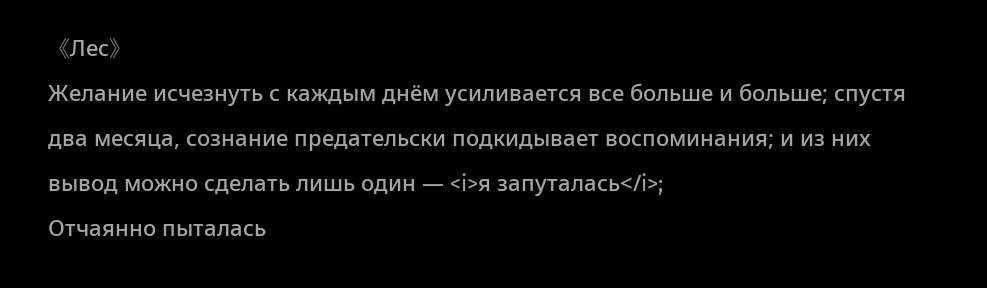《Лес》
Желание исчезнуть с каждым днём усиливается все больше и больше; спустя два месяца, сознание предательски подкидывает воспоминания; и из них вывод можно сделать лишь один — <i>я запуталась</i>;
Отчаянно пыталась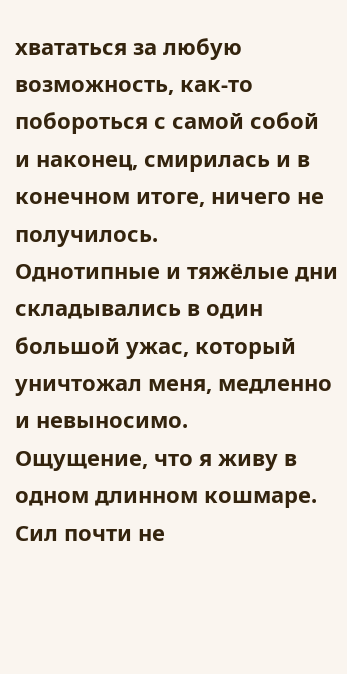хвататься за любую возможность, как-то побороться с самой собой и наконец, смирилась и в конечном итоге, ничего не получилось.
Однотипные и тяжёлые дни складывались в один большой ужас, который уничтожал меня, медленно и невыносимо.
Ощущение, что я живу в одном длинном кошмаре. Сил почти не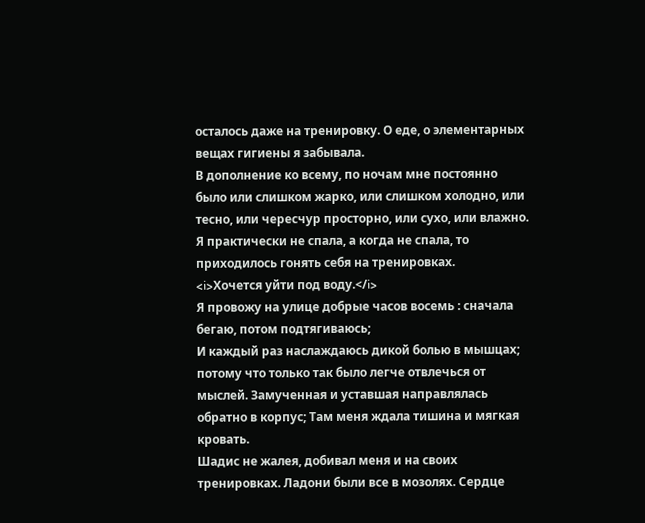осталось даже на тренировку. О еде, о элементарных вещах гигиены я забывала.
В дополнение ко всему, по ночам мне постоянно было или слишком жарко, или слишком холодно, или тесно, или чересчур просторно, или сухо, или влажно. Я практически не спала, а когда не спала, то приходилось гонять себя на тренировках.
<i>Хочется уйти под воду.</i>
Я провожу на улице добрые часов восемь : сначала бегаю, потом подтягиваюсь;
И каждый раз наслаждаюсь дикой болью в мышцах; потому что только так было легче отвлечься от мыслей. Замученная и уставшая направлялась обратно в корпус; Там меня ждала тишина и мягкая кровать.
Шадис не жалея, добивал меня и на своих тренировках. Ладони были все в мозолях. Сердце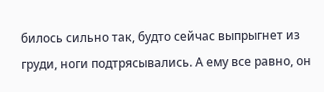билось сильно так, будто сейчас выпрыгнет из груди, ноги подтрясывались. А ему все равно, он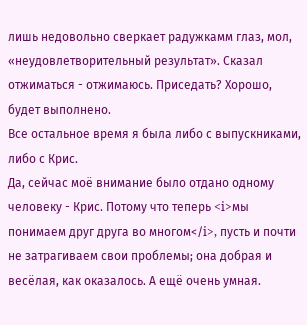лишь недовольно сверкает радужкамм глаз, мол, «неудовлетворительный результат». Сказал отжиматься - отжимаюсь. Приседать? Хорошо, будет выполнено.
Все остальное время я была либо с выпускниками, либо с Крис.
Да, сейчас моё внимание было отдано одному человеку - Крис. Потому что теперь <i>мы понимаем друг друга во многом</i>, пусть и почти не затрагиваем свои проблемы; она добрая и весёлая, как оказалось. А ещё очень умная.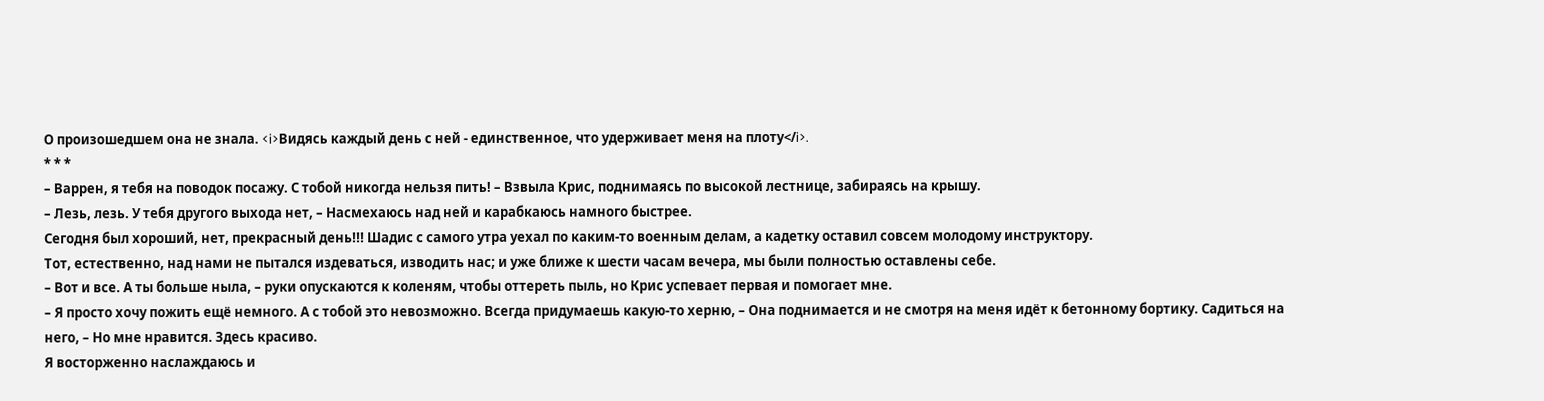О произошедшем она не знала. <i>Видясь каждый день с ней - единственное, что удерживает меня на плоту</i>.
* * *
– Варрен, я тебя на поводок посажу. С тобой никогда нельзя пить! – Взвыла Крис, поднимаясь по высокой лестнице, забираясь на крышу.
– Лезь, лезь. У тебя другого выхода нет, – Насмехаюсь над ней и карабкаюсь намного быстрее.
Сегодня был хороший, нет, прекрасный день!!! Шадис с самого утра уехал по каким-то военным делам, а кадетку оставил совсем молодому инструктору.
Тот, естественно, над нами не пытался издеваться, изводить нас; и уже ближе к шести часам вечера, мы были полностью оставлены себе.
– Вот и все. А ты больше ныла, – руки опускаются к коленям, чтобы оттереть пыль, но Крис успевает первая и помогает мне.
– Я просто хочу пожить ещё немного. А с тобой это невозможно. Всегда придумаешь какую-то херню, – Она поднимается и не смотря на меня идёт к бетонному бортику. Садиться на него, – Но мне нравится. Здесь красиво.
Я восторженно наслаждаюсь и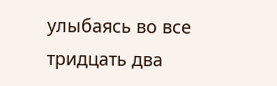улыбаясь во все тридцать два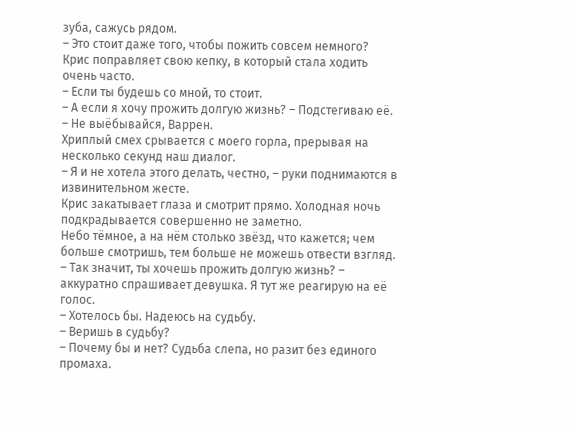зуба, сажусь рядом.
– Это стоит даже того, чтобы пожить совсем немного?
Крис поправляет свою кепку, в который стала ходить очень часто.
– Если ты будешь со мной, то стоит.
– А если я хочу прожить долгую жизнь? – Подстегиваю её.
– Не выёбывайся, Варрен.
Хриплый смех срывается с моего горла, прерывая на несколько секунд наш диалог.
– Я и не хотела этого делать, честно, – руки поднимаются в извинительном жесте.
Крис закатывает глаза и смотрит прямо. Холодная ночь подкрадывается совершенно не заметно.
Небо тёмное, а на нём столько звёзд, что кажется; чем больше смотришь, тем больше не можешь отвести взгляд.
– Так значит, ты хочешь прожить долгую жизнь? – аккуратно спрашивает девушка. Я тут же реагирую на её голос.
– Хотелось бы. Надеюсь на судьбу.
– Веришь в судьбу?
– Почему бы и нет? Судьба слепа, но разит без единого промаха.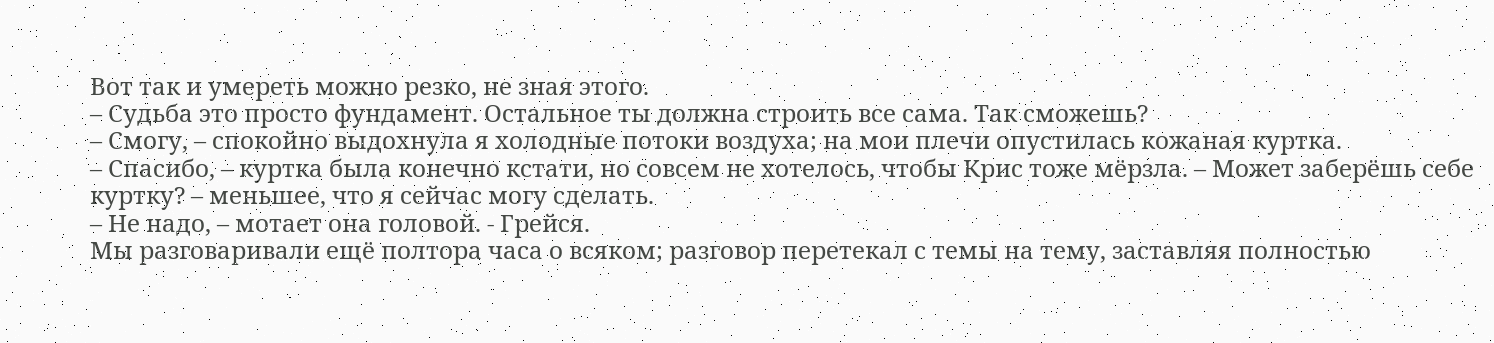Вот так и умереть можно резко, не зная этого.
– Судьба это просто фундамент. Остальное ты должна строить все сама. Так сможешь?
– Смогу, – спокойно выдохнула я холодные потоки воздуха; на мои плечи опустилась кожаная куртка.
– Спасибо, – куртка была конечно кстати, но совсем не хотелось, чтобы Крис тоже мёрзла. – Может заберёшь себе куртку? – меньшее, что я сейчас могу сделать.
– Не надо, – мотает она головой. - Грейся.
Мы разговаривали ещё полтора часа о всяком; разговор перетекал с темы на тему, заставляя полностью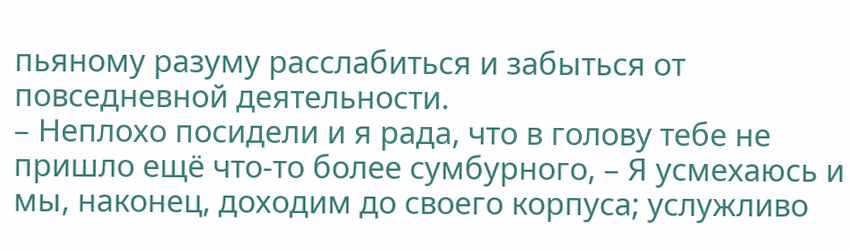пьяному разуму расслабиться и забыться от повседневной деятельности.
– Неплохо посидели и я рада, что в голову тебе не пришло ещё что-то более сумбурного, – Я усмехаюсь и мы, наконец, доходим до своего корпуса; услужливо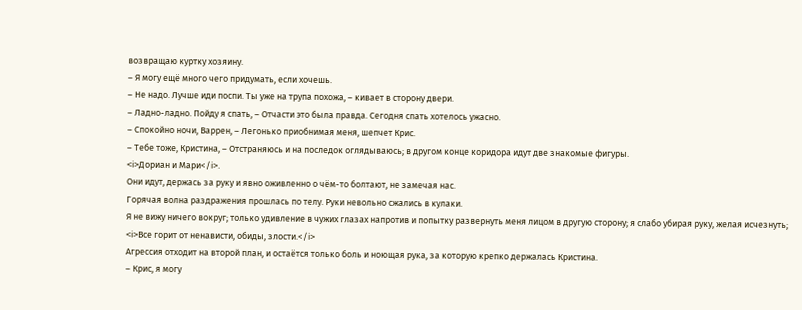возвращаю куртку хозяину.
– Я могу ещё много чего придумать, если хочешь.
– Не надо. Лучше иди поспи. Ты уже на трупа похожа, – кивает в сторону двери.
– Ладно-ладно. Пойду я спать, – Отчасти это была правда. Сегодня спать хотелось ужасно.
– Спокойно ночи, Варрен, – Легонько приобнимая меня, шепчет Крис.
– Тебе тоже, Кристина, – Отстраняюсь и на последок оглядываюсь; в другом конце коридора идут две знакомые фигуры.
<i>Дориан и Мари</i>.
Они идут, держась за руку и явно оживленно о чём-то болтают, не замечая нас.
Горячая волна раздражения прошлась по телу. Руки невольно сжались в кулаки.
Я не вижу ничего вокруг; только удивление в чужих глазах напротив и попытку развернуть меня лицом в другую сторону; я слабо убирая руку, желая исчезнуть;
<i>Все горит от ненависти, обиды, злости.</i>
Агрессия отходит на второй план, и остаётся только боль и ноющая рука, за которую крепко держалась Кристина.
– Крис, я могу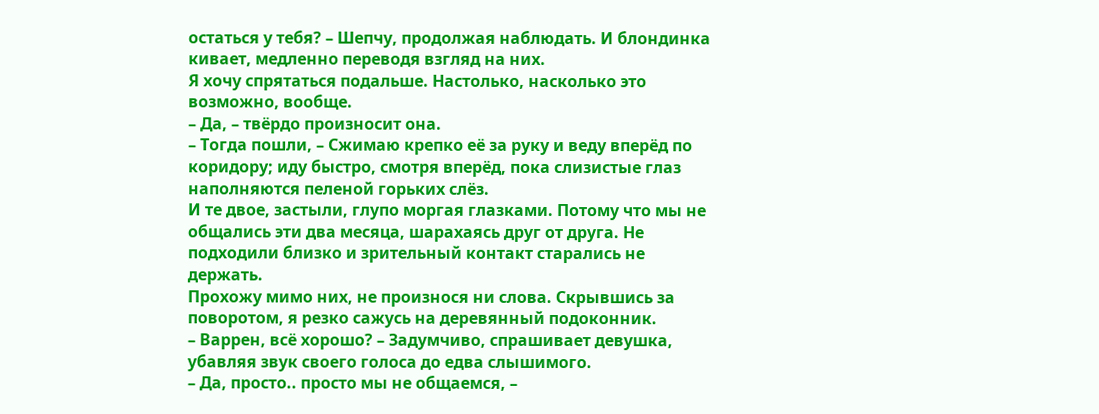остаться у тебя? – Шепчу, продолжая наблюдать. И блондинка кивает, медленно переводя взгляд на них.
Я хочу спрятаться подальше. Настолько, насколько это возможно, вообще.
– Да, – твёрдо произносит она.
– Тогда пошли, – Сжимаю крепко её за руку и веду вперёд по коридору; иду быстро, смотря вперёд, пока слизистые глаз наполняются пеленой горьких слёз.
И те двое, застыли, глупо моргая глазками. Потому что мы не общались эти два месяца, шарахаясь друг от друга. Не подходили близко и зрительный контакт старались не держать.
Прохожу мимо них, не произнося ни слова. Скрывшись за поворотом, я резко сажусь на деревянный подоконник.
– Варрен, всё хорошо? – Задумчиво, спрашивает девушка, убавляя звук своего голоса до едва слышимого.
– Да, просто.. просто мы не общаемся, –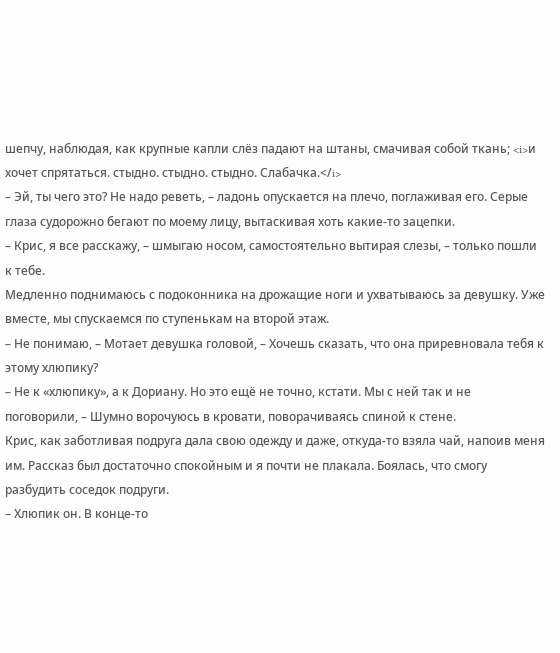шепчу, наблюдая, как крупные капли слёз падают на штаны, смачивая собой ткань; <i>и хочет спрятаться. стыдно. стыдно. стыдно. Слабачка.</i>
– Эй, ты чего это? Не надо реветь, – ладонь опускается на плечо, поглаживая его. Серые глаза судорожно бегают по моему лицу, вытаскивая хоть какие-то зацепки.
– Крис, я все расскажу, – шмыгаю носом, самостоятельно вытирая слезы, – только пошли к тебе.
Медленно поднимаюсь с подоконника на дрожащие ноги и ухватываюсь за девушку. Уже вместе, мы спускаемся по ступенькам на второй этаж.
– Не понимаю, – Мотает девушка головой, – Хочешь сказать, что она приревновала тебя к этому хлюпику?
– Не к «хлюпику», а к Дориану. Но это ещё не точно, кстати. Мы с ней так и не поговорили, – Шумно ворочуюсь в кровати, поворачиваясь спиной к стене.
Крис, как заботливая подруга дала свою одежду и даже, откуда-то взяла чай, напоив меня им. Рассказ был достаточно спокойным и я почти не плакала. Боялась, что смогу разбудить соседок подруги.
– Хлюпик он. В конце-то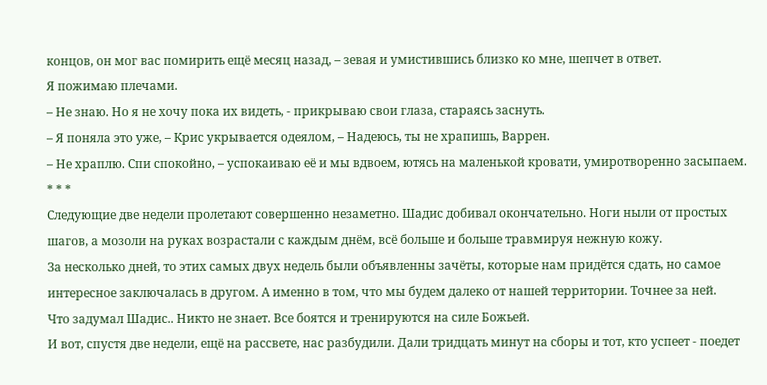концов, он мог вас помирить ещё месяц назад, – зевая и умистившись близко ко мне, шепчет в ответ.
Я пожимаю плечами.
– Не знаю. Но я не хочу пока их видеть, - прикрываю свои глаза, стараясь заснуть.
– Я поняла это уже, – Крис укрывается одеялом, – Надеюсь, ты не храпишь, Варрен.
– Не храплю. Спи спокойно, – успокаиваю её и мы вдвоем, ютясь на маленькой кровати, умиротворенно засыпаем.
* * *
Следующие две недели пролетают совершенно незаметно. Шадис добивал окончательно. Ноги ныли от простых шагов, а мозоли на руках возрастали с каждым днём, всё больше и больше травмируя нежную кожу.
За несколько дней, то этих самых двух недель были объявленны зачёты, которые нам придётся сдать, но самое интересное заключалась в другом. А именно в том, что мы будем далеко от нашей территории. Точнее за ней.
Что задумал Шадис.. Никто не знает. Все боятся и тренируются на силе Божьей.
И вот, спустя две недели, ещё на рассвете, нас разбудили. Дали тридцать минут на сборы и тот, кто успеет - поедет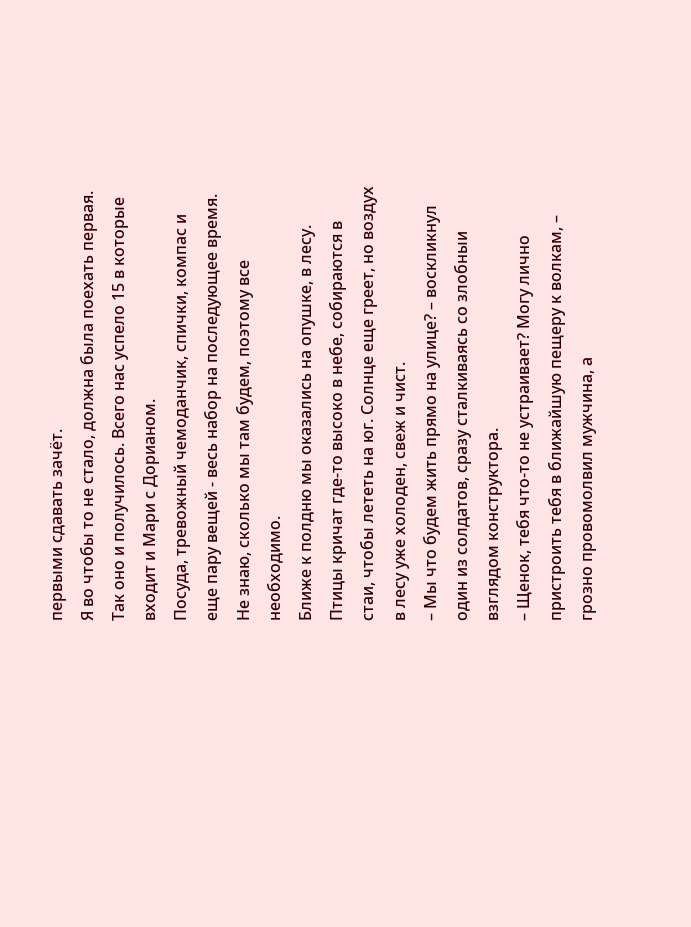первыми сдавать зачёт.
Я во чтобы то не стало, должна была поехать первая. Так оно и получилось. Всего нас успело 15 в которые входит и Мари с Дорианом.
Посуда, тревожный чемоданчик, спички, компас и еще пару вещей - весь набор на последующее время. Не знаю, сколько мы там будем, поэтому все необходимо.
Ближе к полдню мы оказались на опушке, в лесу. Птицы кричат где-то высоко в небе, собираются в стаи, чтобы лететь на юг. Солнце еще греет, но воздух в лесу уже холоден, свеж и чист.
– Мы что будем жить прямо на улице? – воскликнул один из солдатов, сразу сталкиваясь со злобныи взглядом конструктора.
– Щенок, тебя что-то не устраивает? Могу лично пристроить тебя в ближайшую пещеру к волкам, – грозно провомолвил мужчина, а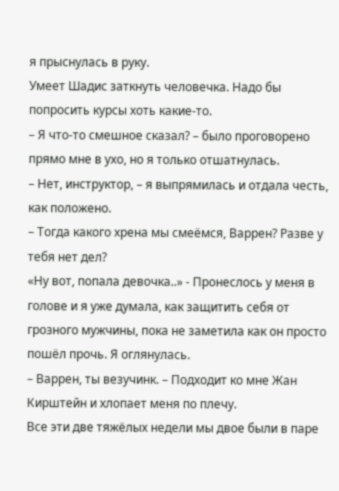я прыснулась в руку.
Умеет Шадис заткнуть человечка. Надо бы попросить курсы хоть какие-то.
– Я что-то смешное сказал? – было проговорено прямо мне в ухо, но я только отшатнулась.
– Нет, инструктор, – я выпрямилась и отдала честь, как положено.
– Тогда какого хрена мы смеёмся, Варрен? Разве у тебя нет дел?
«Ну вот, попала девочка..» - Пронеслось у меня в голове и я уже думала, как защитить себя от грозного мужчины, пока не заметила как он просто пошёл прочь. Я оглянулась.
– Варрен, ты везучинк. – Подходит ко мне Жан Кирштейн и хлопает меня по плечу.
Все эти две тяжёлых недели мы двое были в паре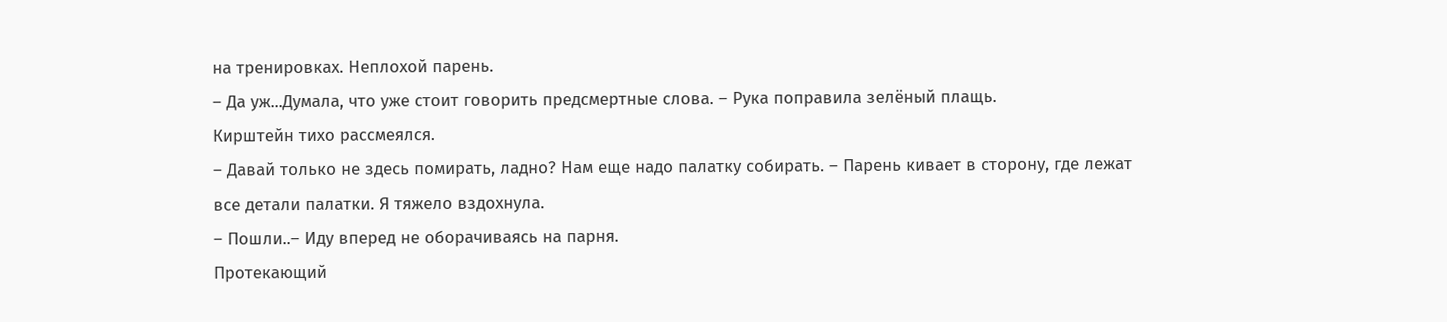на тренировках. Неплохой парень.
– Да уж...Думала, что уже стоит говорить предсмертные слова. – Рука поправила зелёный плащь.
Кирштейн тихо рассмеялся.
– Давай только не здесь помирать, ладно? Нам еще надо палатку собирать. – Парень кивает в сторону, где лежат все детали палатки. Я тяжело вздохнула.
– Пошли..– Иду вперед не оборачиваясь на парня.
Протекающий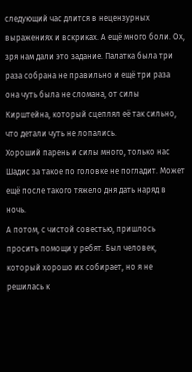следующий час длится в нецензурных выражениях и вскриках. А ещё много боли. Ох, зря нам дали это задание. Палатка была три раза собрана не правильно и ещё три раза она чуть была не сломана, от силы Кирштейна, который сцеплял её так сильно, что детали чуть не лопались.
Хороший парень и силы много, только нас Шадис за такое по головке не погладит. Может ещё после такого тяжело дня дать наряд в ночь.
А потом, с чистой совестью, пришлось просить помощи у ребят. Был человек, который хорошо их собирает, но я не решилась к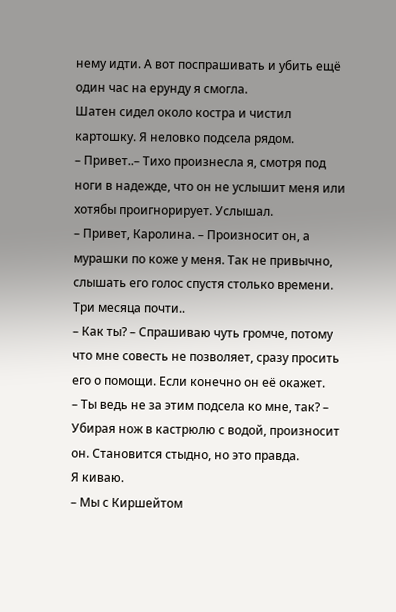нему идти. А вот поспрашивать и убить ещё один час на ерунду я смогла.
Шатен сидел около костра и чистил картошку. Я неловко подсела рядом.
– Привет..– Тихо произнесла я, смотря под ноги в надежде, что он не услышит меня или хотябы проигнорирует. Услышал.
– Привет, Каролина. – Произносит он, а мурашки по коже у меня. Так не привычно, слышать его голос спустя столько времени. Три месяца почти..
– Как ты? – Спрашиваю чуть громче, потому что мне совесть не позволяет, сразу просить его о помощи. Если конечно он её окажет.
– Ты ведь не за этим подсела ко мне, так? – Убирая нож в кастрюлю с водой, произносит он. Становится стыдно, но это правда.
Я киваю.
– Мы с Киршейтом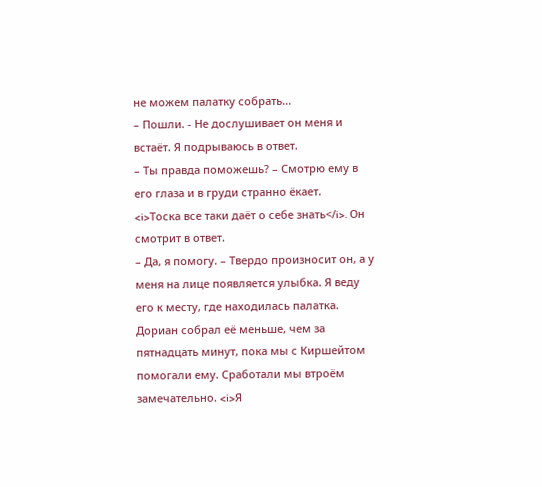не можем палатку собрать...
– Пошли. ‐ Не дослушивает он меня и встаёт. Я подрываюсь в ответ.
– Ты правда поможешь? – Смотрю ему в его глаза и в груди странно ёкает.
<i>Тоска все таки даёт о себе знать</i>. Он смотрит в ответ.
– Да, я помогу. – Твердо произносит он, а у меня на лице появляется улыбка. Я веду его к месту, где находилась палатка.
Дориан собрал её меньше, чем за пятнадцать минут, пока мы с Киршейтом помогали ему. Сработали мы втроём замечательно. <i>Я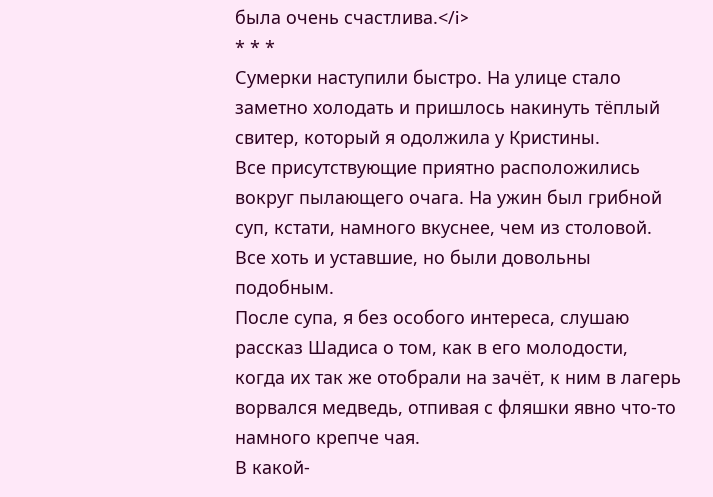была очень счастлива.</i>
* * *
Сумерки наступили быстро. На улице стало заметно холодать и пришлось накинуть тёплый свитер, который я одолжила у Кристины.
Все присутствующие приятно расположились вокруг пылающего очага. На ужин был грибной суп, кстати, намного вкуснее, чем из столовой. Все хоть и уставшие, но были довольны подобным.
После супа, я без особого интереса, слушаю рассказ Шадиса о том, как в его молодости, когда их так же отобрали на зачёт, к ним в лагерь ворвался медведь, отпивая с фляшки явно что-то намного крепче чая.
В какой-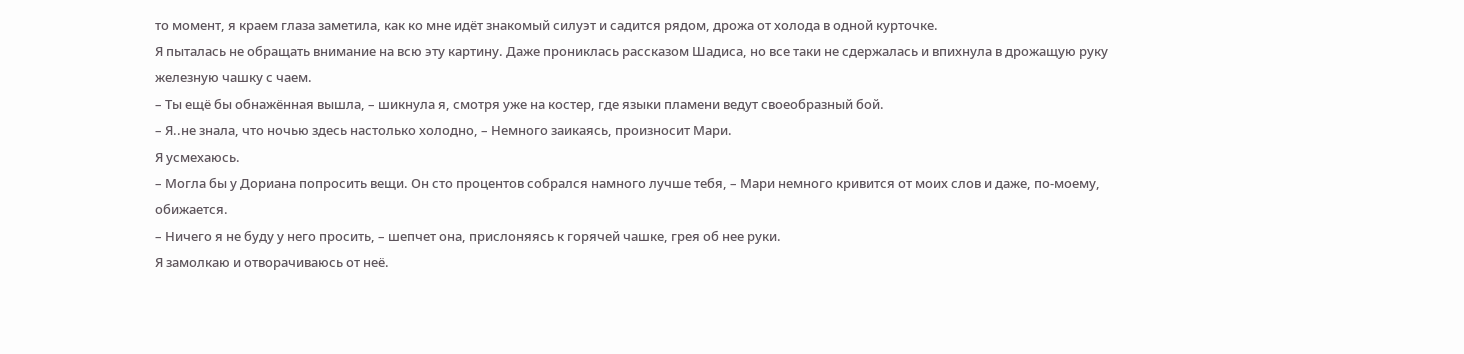то момент, я краем глаза заметила, как ко мне идёт знакомый силуэт и садится рядом, дрожа от холода в одной курточке.
Я пыталась не обращать внимание на всю эту картину. Даже прониклась рассказом Шадиса, но все таки не сдержалась и впихнула в дрожащую руку железную чашку с чаем.
– Ты ещё бы обнажённая вышла, – шикнула я, смотря уже на костер, где языки пламени ведут своеобразный бой.
– Я..не знала, что ночью здесь настолько холодно, – Немного заикаясь, произносит Мари.
Я усмехаюсь.
– Могла бы у Дориана попросить вещи. Он сто процентов собрался намного лучше тебя, – Мари немного кривится от моих слов и даже, по-моему, обижается.
– Ничего я не буду у него просить, – шепчет она, прислоняясь к горячей чашке, грея об нее руки.
Я замолкаю и отворачиваюсь от неё.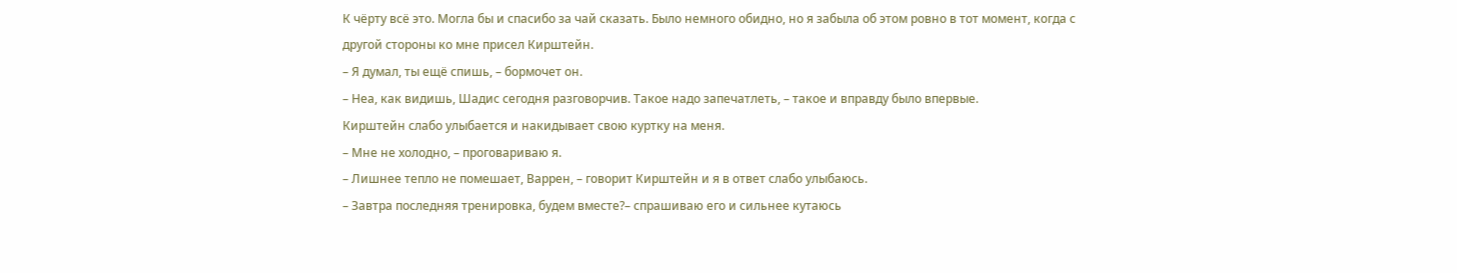К чёрту всё это. Могла бы и спасибо за чай сказать. Было немного обидно, но я забыла об этом ровно в тот момент, когда с другой стороны ко мне присел Кирштейн.
– Я думал, ты ещё спишь, – бормочет он.
– Неа, как видишь, Шадис сегодня разговорчив. Такое надо запечатлеть, – такое и вправду было впервые.
Кирштейн слабо улыбается и накидывает свою куртку на меня.
– Мне не холодно, – проговариваю я.
– Лишнее тепло не помешает, Варрен, – говорит Кирштейн и я в ответ слабо улыбаюсь.
– Завтра последняя тренировка, будем вместе?– спрашиваю его и сильнее кутаюсь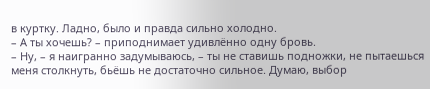в куртку. Ладно, было и правда сильно холодно.
– А ты хочешь? – приподнимает удивлённо одну бровь.
– Ну, – я наигранно задумываюсь, – ты не ставишь подножки, не пытаешься меня столкнуть, бьёшь не достаточно сильное. Думаю, выбор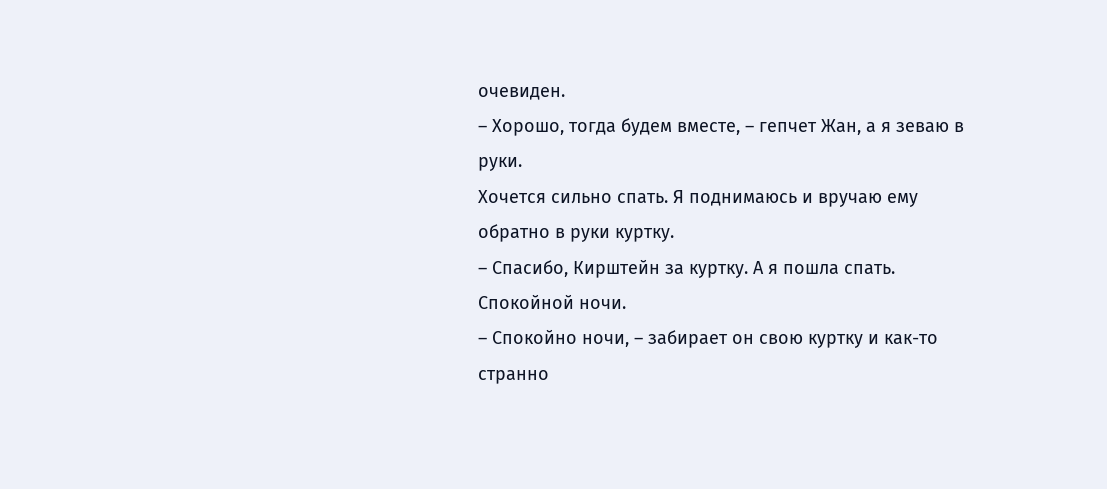очевиден.
– Хорошо, тогда будем вместе, – гепчет Жан, а я зеваю в руки.
Хочется сильно спать. Я поднимаюсь и вручаю ему обратно в руки куртку.
– Спасибо, Кирштейн за куртку. А я пошла спать. Спокойной ночи.
– Спокойно ночи, – забирает он свою куртку и как-то странно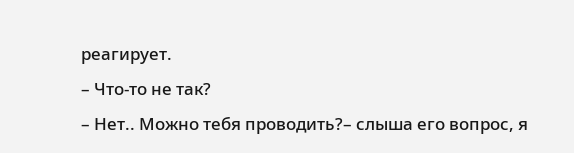реагирует.
– Что-то не так?
– Нет.. Можно тебя проводить?– слыша его вопрос, я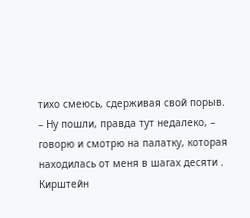тихо смеюсь, сдерживая свой порыв.
– Ну пошли, правда тут недалеко, – говорю и смотрю на палатку, которая находилась от меня в шагах десяти .
Кирштейн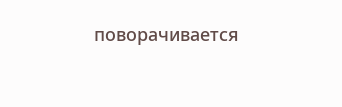поворачивается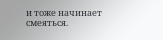и тоже начинает смеяться.